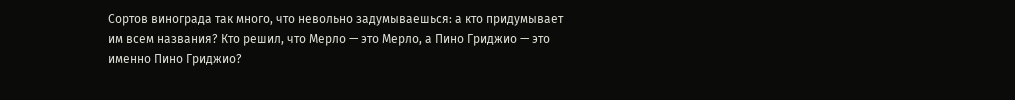Сортов винограда так много, что невольно задумываешься: а кто придумывает им всем названия? Кто решил, что Мерло — это Мерло, а Пино Гриджио — это именно Пино Гриджио?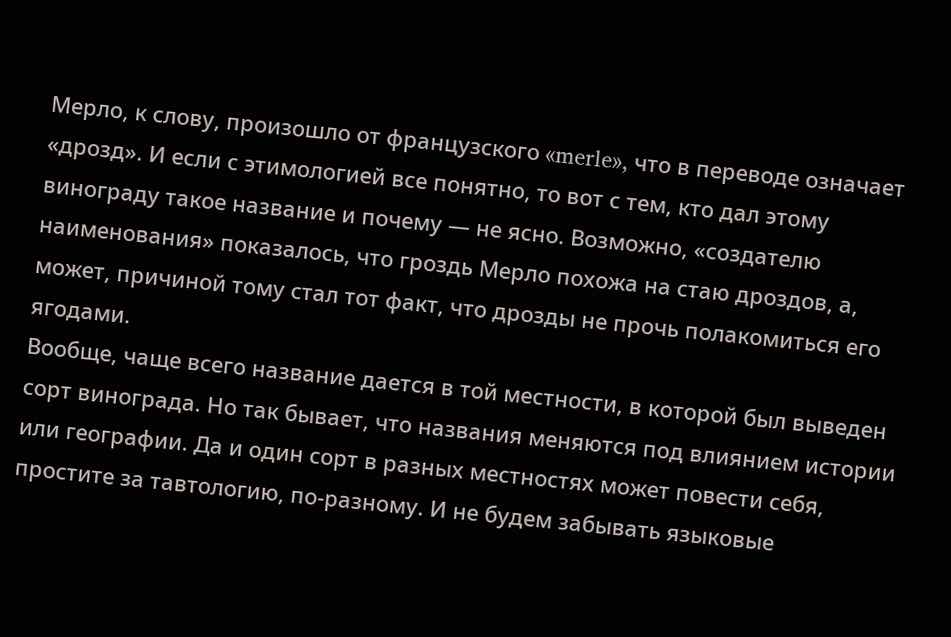Мерло, к слову, произошло от французского «merle», что в переводе означает «дрозд». И если с этимологией все понятно, то вот с тем, кто дал этому винограду такое название и почему — не ясно. Возможно, «создателю наименования» показалось, что гроздь Мерло похожа на стаю дроздов, а, может, причиной тому стал тот факт, что дрозды не прочь полакомиться его ягодами.
Вообще, чаще всего название дается в той местности, в которой был выведен сорт винограда. Но так бывает, что названия меняются под влиянием истории или географии. Да и один сорт в разных местностях может повести себя, простите за тавтологию, по-разному. И не будем забывать языковые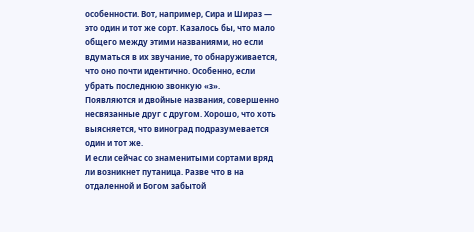особенности. Вот, например, Сира и Шираз — это один и тот же сорт. Казалось бы, что мало общего между этими названиями, но если вдуматься в их звучание, то обнаруживается, что оно почти идентично. Особенно, если убрать последнюю звонкую «з».
Появляются и двойные названия, совершенно несвязанные друг с другом. Хорошо, что хоть выясняется, что виноград подразумевается один и тот же.
И если сейчас со знаменитыми сортами вряд ли возникнет путаница. Разве что в на отдаленной и Богом забытой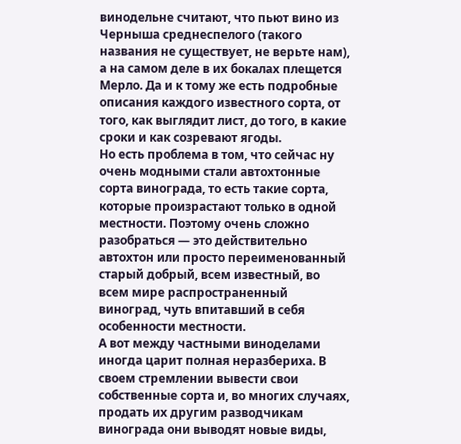винодельне считают, что пьют вино из Черныша среднеспелого (такого названия не существует, не верьте нам), а на самом деле в их бокалах плещется Мерло. Да и к тому же есть подробные описания каждого известного сорта, от того, как выглядит лист, до того, в какие сроки и как созревают ягоды.
Но есть проблема в том, что сейчас ну очень модными стали автохтонные сорта винограда, то есть такие сорта, которые произрастают только в одной местности. Поэтому очень сложно разобраться — это действительно автохтон или просто переименованный старый добрый, всем известный, во всем мире распространенный виноград, чуть впитавший в себя особенности местности.
А вот между частными виноделами иногда царит полная неразбериха. В своем стремлении вывести свои собственные сорта и, во многих случаях, продать их другим разводчикам винограда они выводят новые виды,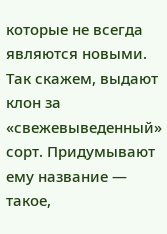которые не всегда являются новыми. Так скажем, выдают клон за «свежевыведенный» сорт. Придумывают ему название — такое,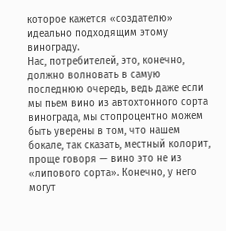которое кажется «создателю» идеально подходящим этому винограду.
Нас, потребителей, это, конечно, должно волновать в самую последнюю очередь, ведь даже если мы пьем вино из автохтонного сорта винограда, мы стопроцентно можем быть уверены в том, что нашем бокале, так сказать, местный колорит, проще говоря — вино это не из «липового сорта». Конечно, у него могут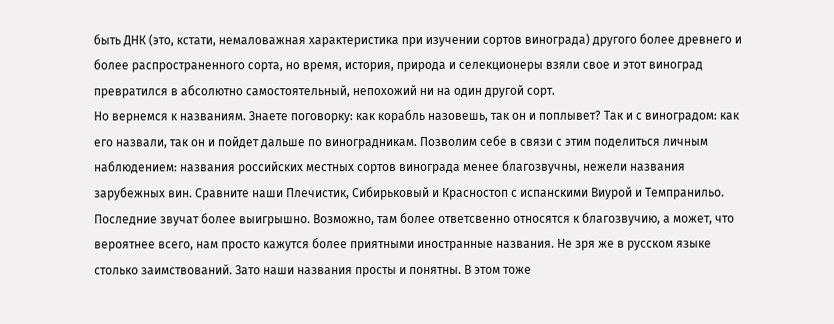быть ДНК (это, кстати, немаловажная характеристика при изучении сортов винограда) другого более древнего и более распространенного сорта, но время, история, природа и селекционеры взяли свое и этот виноград превратился в абсолютно самостоятельный, непохожий ни на один другой сорт.
Но вернемся к названиям. Знаете поговорку: как корабль назовешь, так он и поплывет? Так и с виноградом: как его назвали, так он и пойдет дальше по виноградникам. Позволим себе в связи с этим поделиться личным наблюдением: названия российских местных сортов винограда менее благозвучны, нежели названия зарубежных вин. Сравните наши Плечистик, Сибирьковый и Красностоп с испанскими Виурой и Темпранильо. Последние звучат более выигрышно. Возможно, там более ответсвенно относятся к благозвучию, а может, что вероятнее всего, нам просто кажутся более приятными иностранные названия. Не зря же в русском языке столько заимствований. Зато наши названия просты и понятны. В этом тоже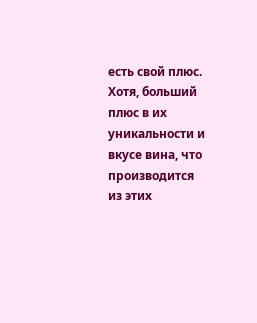есть свой плюс. Хотя, больший плюс в их уникальности и вкусе вина, что производится из этих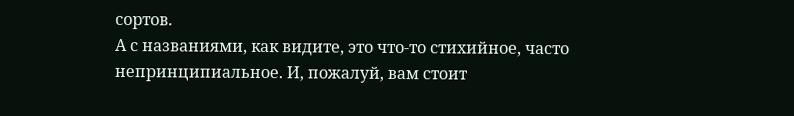сортов.
А с названиями, как видите, это что-то стихийное, часто непринципиальное. И, пожалуй, вам стоит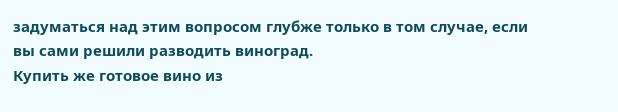задуматься над этим вопросом глубже только в том случае, если вы сами решили разводить виноград.
Купить же готовое вино из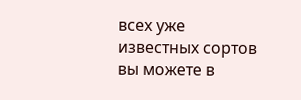всех уже известных сортов вы можете в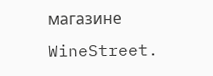магазине WineStreet.